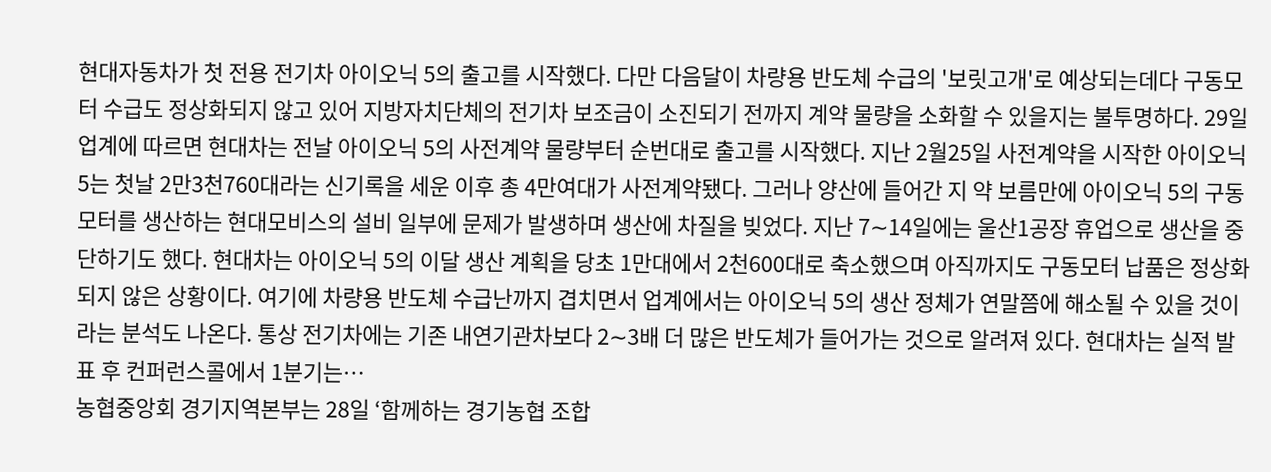현대자동차가 첫 전용 전기차 아이오닉 5의 출고를 시작했다. 다만 다음달이 차량용 반도체 수급의 '보릿고개'로 예상되는데다 구동모터 수급도 정상화되지 않고 있어 지방자치단체의 전기차 보조금이 소진되기 전까지 계약 물량을 소화할 수 있을지는 불투명하다. 29일 업계에 따르면 현대차는 전날 아이오닉 5의 사전계약 물량부터 순번대로 출고를 시작했다. 지난 2월25일 사전계약을 시작한 아이오닉 5는 첫날 2만3천760대라는 신기록을 세운 이후 총 4만여대가 사전계약됐다. 그러나 양산에 들어간 지 약 보름만에 아이오닉 5의 구동모터를 생산하는 현대모비스의 설비 일부에 문제가 발생하며 생산에 차질을 빚었다. 지난 7∼14일에는 울산1공장 휴업으로 생산을 중단하기도 했다. 현대차는 아이오닉 5의 이달 생산 계획을 당초 1만대에서 2천600대로 축소했으며 아직까지도 구동모터 납품은 정상화되지 않은 상황이다. 여기에 차량용 반도체 수급난까지 겹치면서 업계에서는 아이오닉 5의 생산 정체가 연말쯤에 해소될 수 있을 것이라는 분석도 나온다. 통상 전기차에는 기존 내연기관차보다 2∼3배 더 많은 반도체가 들어가는 것으로 알려져 있다. 현대차는 실적 발표 후 컨퍼런스콜에서 1분기는…
농협중앙회 경기지역본부는 28일 ‘함께하는 경기농협 조합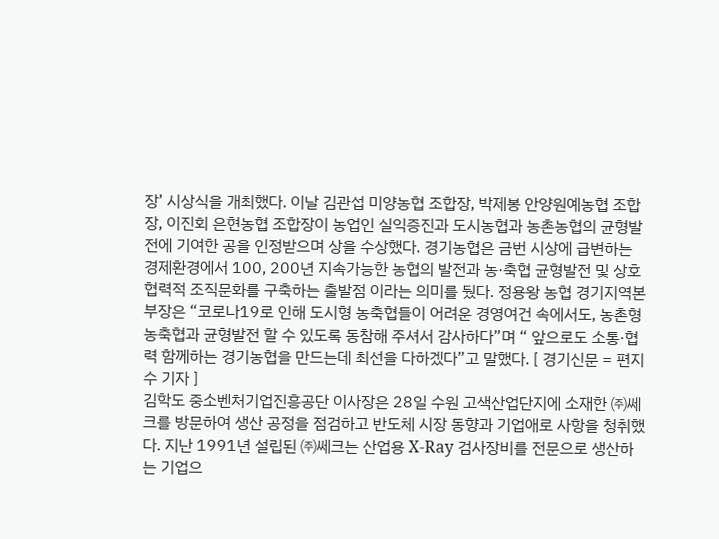장’ 시상식을 개최했다. 이날 김관섭 미양농협 조합장, 박제봉 안양원예농협 조합장, 이진회 은현농협 조합장이 농업인 실익증진과 도시농협과 농촌농협의 균형발전에 기여한 공을 인정받으며 상을 수상했다. 경기농협은 금번 시상에 급변하는 경제환경에서 100, 200년 지속가능한 농협의 발전과 농·축협 균형발전 및 상호 협력적 조직문화를 구축하는 출발점 이라는 의미를 뒀다. 정용왕 농협 경기지역본부장은 “코로나19로 인해 도시형 농축협들이 어려운 경영여건 속에서도, 농촌형 농축협과 균형발전 할 수 있도록 동참해 주셔서 감사하다”며 “ 앞으로도 소통·협력 함께하는 경기농협을 만드는데 최선을 다하겠다”고 말했다. [ 경기신문 = 편지수 기자 ]
김학도 중소벤처기업진흥공단 이사장은 28일 수원 고색산업단지에 소재한 ㈜쎄크를 방문하여 생산 공정을 점검하고 반도체 시장 동향과 기업애로 사항을 청취했다. 지난 1991년 설립된 ㈜쎄크는 산업용 X-Ray 검사장비를 전문으로 생산하는 기업으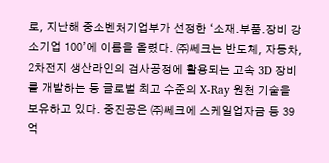로, 지난해 중소벤처기업부가 선정한 ‘소재․부품․장비 강소기업 100’에 이름을 올렸다. ㈜쎄크는 반도체, 자동차, 2차전지 생산라인의 검사공정에 활용되는 고속 3D 장비를 개발하는 등 글로벌 최고 수준의 X-Ray 원천 기술을 보유하고 있다. 중진공은 ㈜쎄크에 스케일업자금 등 39억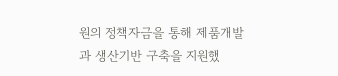원의 정책자금을 통해 제품개발과 생산기반 구축을 지원했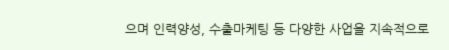으며 인력양성, 수출마케팅 등 다양한 사업을 지속적으로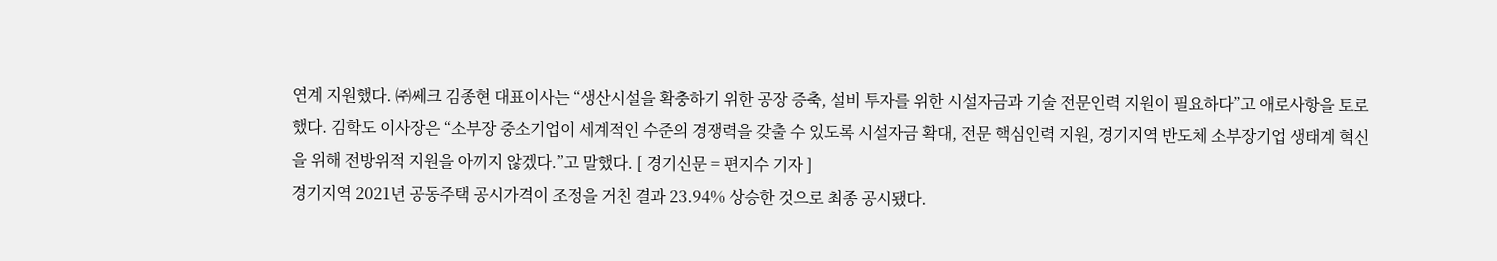연계 지원했다. ㈜쎄크 김종현 대표이사는 “생산시설을 확충하기 위한 공장 증축, 설비 투자를 위한 시설자금과 기술 전문인력 지원이 필요하다”고 애로사항을 토로했다. 김학도 이사장은 “소부장 중소기업이 세계적인 수준의 경쟁력을 갖출 수 있도록 시설자금 확대, 전문 핵심인력 지원, 경기지역 반도체 소부장기업 생태계 혁신을 위해 전방위적 지원을 아끼지 않겠다.”고 말했다. [ 경기신문 = 편지수 기자 ]
경기지역 2021년 공동주택 공시가격이 조정을 거친 결과 23.94% 상승한 것으로 최종 공시됐다.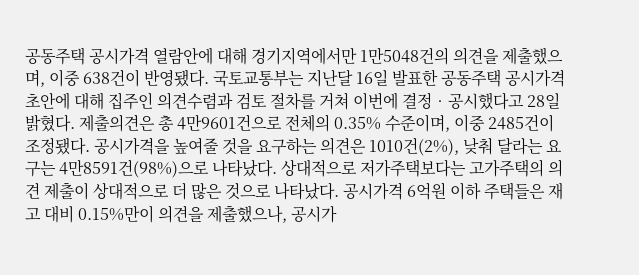공동주택 공시가격 열람안에 대해 경기지역에서만 1만5048건의 의견을 제출했으며, 이중 638건이 반영됐다. 국토교통부는 지난달 16일 발표한 공동주택 공시가격 초안에 대해 집주인 의견수렴과 검토 절차를 거쳐 이번에 결정‧공시했다고 28일 밝혔다. 제출의견은 총 4만9601건으로 전체의 0.35% 수준이며, 이중 2485건이 조정됐다. 공시가격을 높여줄 것을 요구하는 의견은 1010건(2%), 낮춰 달라는 요구는 4만8591건(98%)으로 나타났다. 상대적으로 저가주택보다는 고가주택의 의견 제출이 상대적으로 더 많은 것으로 나타났다. 공시가격 6억원 이하 주택들은 재고 대비 0.15%만이 의견을 제출했으나, 공시가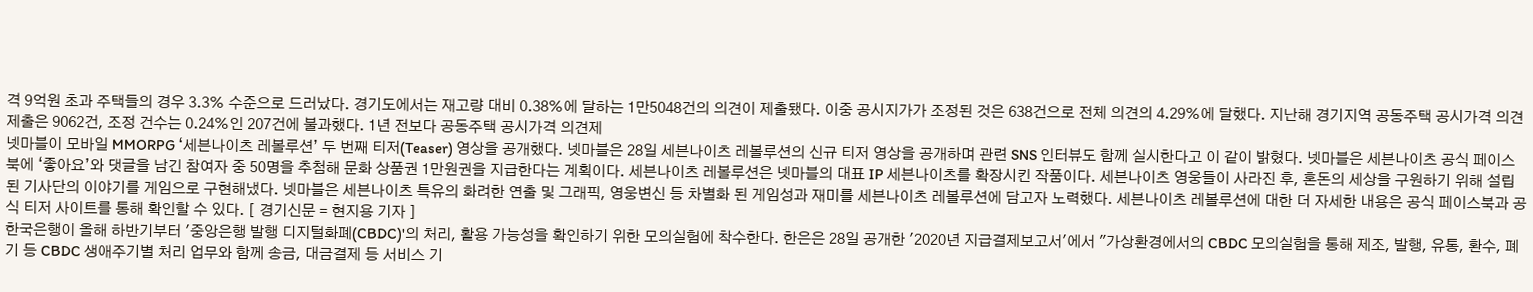격 9억원 초과 주택들의 경우 3.3% 수준으로 드러났다. 경기도에서는 재고량 대비 0.38%에 달하는 1만5048건의 의견이 제출됐다. 이중 공시지가가 조정된 것은 638건으로 전체 의견의 4.29%에 달했다. 지난해 경기지역 공동주택 공시가격 의견제출은 9062건, 조정 건수는 0.24%인 207건에 불과했다. 1년 전보다 공동주택 공시가격 의견제
넷마블이 모바일 MMORPG ‘세븐나이츠 레볼루션’ 두 번째 티저(Teaser) 영상을 공개했다. 넷마블은 28일 세븐나이츠 레볼루션의 신규 티저 영상을 공개하며 관련 SNS 인터뷰도 함께 실시한다고 이 같이 밝혔다. 넷마블은 세븐나이츠 공식 페이스북에 ‘좋아요’와 댓글을 남긴 참여자 중 50명을 추첨해 문화 상품권 1만원권을 지급한다는 계획이다. 세븐나이츠 레볼루션은 넷마블의 대표 IP 세븐나이츠를 확장시킨 작품이다. 세븐나이츠 영웅들이 사라진 후, 혼돈의 세상을 구원하기 위해 설립된 기사단의 이야기를 게임으로 구현해냈다. 넷마블은 세븐나이츠 특유의 화려한 연출 및 그래픽, 영웅변신 등 차별화 된 게임성과 재미를 세븐나이츠 레볼루션에 담고자 노력했다. 세븐나이츠 레볼루션에 대한 더 자세한 내용은 공식 페이스북과 공식 티저 사이트를 통해 확인할 수 있다. [ 경기신문 = 현지용 기자 ]
한국은행이 올해 하반기부터 '중앙은행 발행 디지털화폐(CBDC)'의 처리, 활용 가능성을 확인하기 위한 모의실험에 착수한다. 한은은 28일 공개한 '2020년 지급결제보고서'에서 "가상환경에서의 CBDC 모의실험을 통해 제조, 발행, 유통, 환수, 폐기 등 CBDC 생애주기별 처리 업무와 함께 송금, 대금결제 등 서비스 기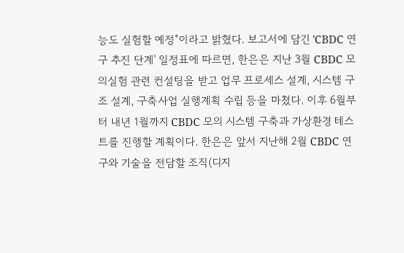능도 실험할 예정"이라고 밝혔다. 보고서에 담긴 'CBDC 연구 추진 단계' 일정표에 따르면, 한은은 지난 3월 CBDC 모의실험 관련 컨설팅을 받고 업무 프로세스 설계, 시스템 구조 설계, 구축사업 실행계획 수립 등을 마쳤다. 이후 6월부터 내년 1월까지 CBDC 모의 시스템 구축과 가상환경 테스트를 진행할 계획이다. 한은은 앞서 지난해 2월 CBDC 연구와 기술을 전담할 조직(디지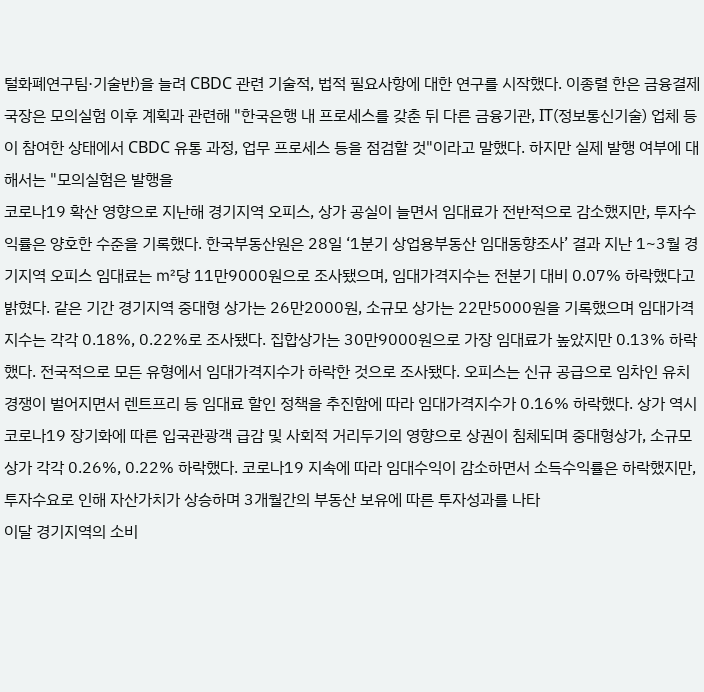털화폐연구팀·기술반)을 늘려 CBDC 관련 기술적, 법적 필요사항에 대한 연구를 시작했다. 이종렬 한은 금융결제국장은 모의실험 이후 계획과 관련해 "한국은행 내 프로세스를 갖춘 뒤 다른 금융기관, IT(정보통신기술) 업체 등이 참여한 상태에서 CBDC 유통 과정, 업무 프로세스 등을 점검할 것"이라고 말했다. 하지만 실제 발행 여부에 대해서는 "모의실험은 발행을
코로나19 확산 영향으로 지난해 경기지역 오피스, 상가 공실이 늘면서 임대료가 전반적으로 감소했지만, 투자수익률은 양호한 수준을 기록했다. 한국부동산원은 28일 ‘1분기 상업용부동산 임대동향조사’ 결과 지난 1~3월 경기지역 오피스 임대료는 ㎡당 11만9000원으로 조사됐으며, 임대가격지수는 전분기 대비 0.07% 하락했다고 밝혔다. 같은 기간 경기지역 중대형 상가는 26만2000원, 소규모 상가는 22만5000원을 기록했으며 임대가격지수는 각각 0.18%, 0.22%로 조사됐다. 집합상가는 30만9000원으로 가장 임대료가 높았지만 0.13% 하락했다. 전국적으로 모든 유형에서 임대가격지수가 하락한 것으로 조사됐다. 오피스는 신규 공급으로 임차인 유치 경쟁이 벌어지면서 렌트프리 등 임대료 할인 정책을 추진함에 따라 임대가격지수가 0.16% 하락했다. 상가 역시 코로나19 장기화에 따른 입국관광객 급감 및 사회적 거리두기의 영향으로 상권이 침체되며 중대형상가, 소규모상가 각각 0.26%, 0.22% 하락했다. 코로나19 지속에 따라 임대수익이 감소하면서 소득수익률은 하락했지만, 투자수요로 인해 자산가치가 상승하며 3개월간의 부동산 보유에 따른 투자성과를 나타
이달 경기지역의 소비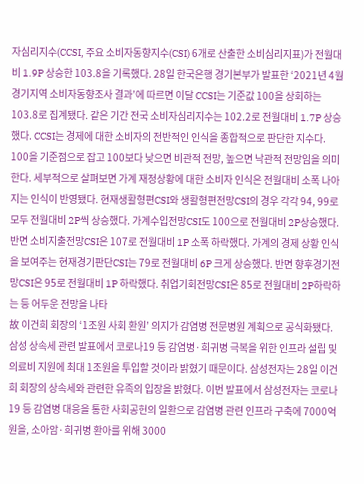자심리지수(CCSI, 주요 소비자동향지수(CSI) 6개로 산출한 소비심리지표)가 전월대비 1.9P 상승한 103.8을 기록했다. 28일 한국은행 경기본부가 발표한 ‘2021년 4월 경기지역 소비자동향조사 결과’에 따르면 이달 CCSI는 기준값 100을 상회하는 103.8로 집계됐다. 같은 기간 전국 소비자심리지수는 102.2로 전월대비 1.7P 상승했다. CCSI는 경제에 대한 소비자의 전반적인 인식을 종합적으로 판단한 지수다. 100을 기준점으로 잡고 100보다 낮으면 비관적 전망, 높으면 낙관적 전망임을 의미한다. 세부적으로 살펴보면 가계 재정상황에 대한 소비자 인식은 전월대비 소폭 나아지는 인식이 반영됐다. 현재생활형편CSI와 생활형편전망CSI의 경우 각각 94, 99로 모두 전월대비 2P씩 상승했다. 가계수입전망CSI도 100으로 전월대비 2P상승했다. 반면 소비지출전망CSI은 107로 전월대비 1P 소폭 하락했다. 가계의 경제 상황 인식을 보여주는 현재경기판단CSI는 79로 전월대비 6P 크게 상승했다. 반면 향후경기전망CSI은 95로 전월대비 1P 하락했다. 취업기회전망CSI은 85로 전월대비 2P하락하는 등 어두운 전망을 나타
故 이건희 회장의 ‘1조원 사회 환원’ 의지가 감염병 전문병원 계획으로 공식화됐다. 삼성 상속세 관련 발표에서 코로나19 등 감염병·희귀병 극복을 위한 인프라 설립 및 의료비 지원에 최대 1조원을 투입할 것이라 밝혔기 때문이다. 삼성전자는 28일 이건희 회장의 상속세와 관련한 유족의 입장을 밝혔다. 이번 발표에서 삼성전자는 코로나19 등 감염병 대응을 통한 사회공헌의 일환으로 감염병 관련 인프라 구축에 7000억원을, 소아암·희귀병 환아를 위해 3000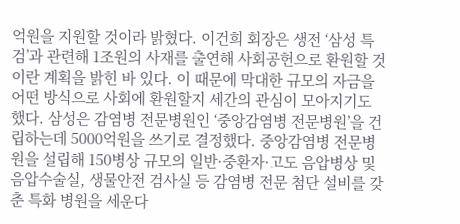억원을 지원할 것이라 밝혔다. 이건희 회장은 생전 ‘삼성 특검’과 관련해 1조원의 사재를 출연해 사회공헌으로 환원할 것이란 계획을 밝힌 바 있다. 이 때문에 막대한 규모의 자금을 어떤 방식으로 사회에 환원할지 세간의 관심이 모아지기도 했다. 삼성은 감염병 전문병원인 ‘중앙감염병 전문병원’을 건립하는데 5000억원을 쓰기로 결정했다. 중앙감염병 전문병원을 설립해 150병상 규모의 일반·중환자·고도 음압병상 및 음압수술실, 생물안전 검사실 등 감염병 전문 첨단 설비를 갖춘 특화 병원을 세운다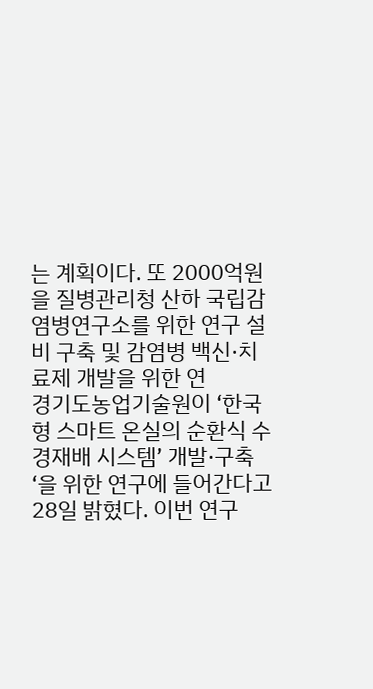는 계획이다. 또 2000억원을 질병관리청 산하 국립감염병연구소를 위한 연구 설비 구축 및 감염병 백신·치료제 개발을 위한 연
경기도농업기술원이 ‘한국형 스마트 온실의 순환식 수경재배 시스템’ 개발·구축‘을 위한 연구에 들어간다고 28일 밝혔다. 이번 연구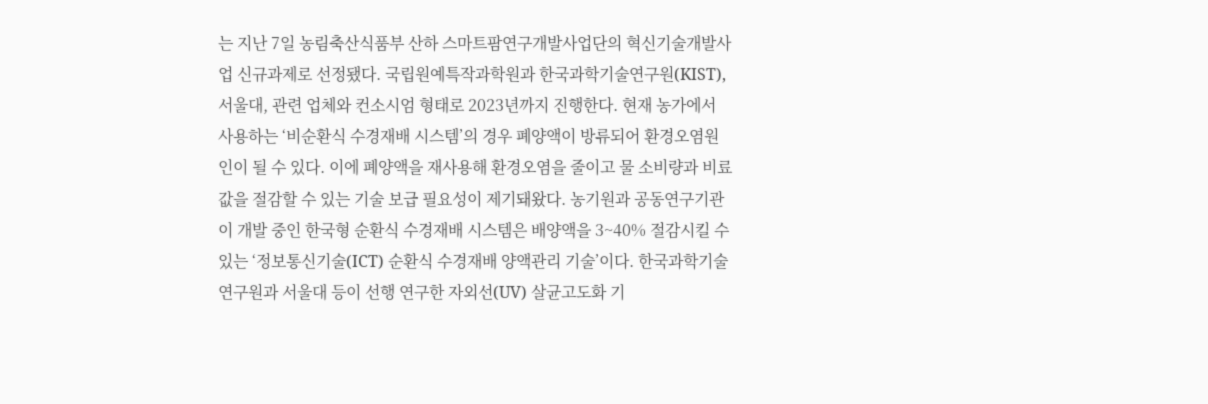는 지난 7일 농림축산식품부 산하 스마트팜연구개발사업단의 혁신기술개발사업 신규과제로 선정됐다. 국립원예특작과학원과 한국과학기술연구원(KIST), 서울대, 관련 업체와 컨소시엄 형태로 2023년까지 진행한다. 현재 농가에서 사용하는 ‘비순환식 수경재배 시스템’의 경우 폐양액이 방류되어 환경오염원인이 될 수 있다. 이에 폐양액을 재사용해 환경오염을 줄이고 물 소비량과 비료값을 절감할 수 있는 기술 보급 필요성이 제기돼왔다. 농기원과 공동연구기관이 개발 중인 한국형 순환식 수경재배 시스템은 배양액을 3~40% 절감시킬 수 있는 ‘정보통신기술(ICT) 순환식 수경재배 양액관리 기술’이다. 한국과학기술연구원과 서울대 등이 선행 연구한 자외선(UV) 살균고도화 기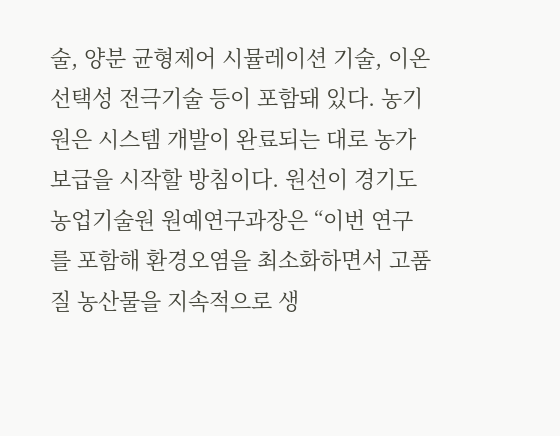술, 양분 균형제어 시뮬레이션 기술, 이온 선택성 전극기술 등이 포함돼 있다. 농기원은 시스템 개발이 완료되는 대로 농가 보급을 시작할 방침이다. 원선이 경기도농업기술원 원예연구과장은 “이번 연구를 포함해 환경오염을 최소화하면서 고품질 농산물을 지속적으로 생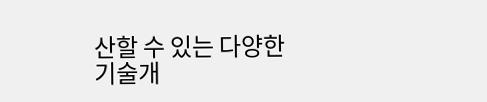산할 수 있는 다양한 기술개